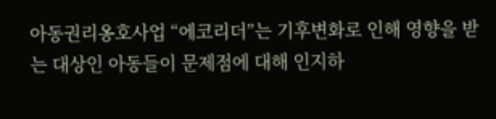아동권리옹호사업 “에코리더”는 기후변화로 인해 영향을 받는 대상인 아동들이 문제점에 대해 인지하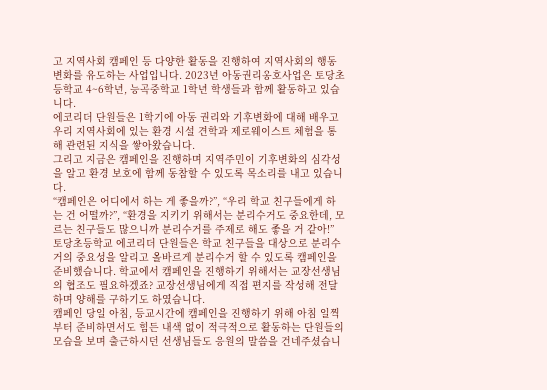고 지역사회 캠페인 등 다양한 활동을 진행하여 지역사회의 행동변화를 유도하는 사업입니다. 2023년 아동권리옹호사업은 토당초등학교 4~6학년, 능곡중학교 1학년 학생들과 함께 활동하고 있습니다.
에코리더 단원들은 1학기에 아동 권리와 기후변화에 대해 배우고 우리 지역사회에 있는 환경 시설 견학과 제로웨이스트 체험을 통해 관련된 지식을 쌓아왔습니다.
그리고 지금은 캠페인을 진행하며 지역주민이 기후변화의 심각성을 알고 환경 보호에 함께 동참할 수 있도록 목소리를 내고 있습니다.
“캠페인은 어디에서 하는 게 좋을까?”, “우리 학교 친구들에게 하는 건 어떨까?”, “환경을 지키기 위해서는 분리수거도 중요한데, 모르는 친구들도 많으니까 분리수거를 주제로 해도 좋을 거 같아!”
토당초등학교 에코리더 단원들은 학교 친구들을 대상으로 분리수거의 중요성을 알리고 올바르게 분리수거 할 수 있도록 캠페인을 준비했습니다. 학교에서 캠페인을 진행하기 위해서는 교장선생님의 협조도 필요하겠죠? 교장선생님에게 직접 편지를 작성해 전달하며 양해를 구하기도 하였습니다.
캠페인 당일 아침, 등교시간에 캠페인을 진행하기 위해 아침 일찍부터 준비하면서도 힘든 내색 없이 적극적으로 활동하는 단원들의 모습을 보며 출근하시던 선생님들도 응원의 말씀을 건네주셨습니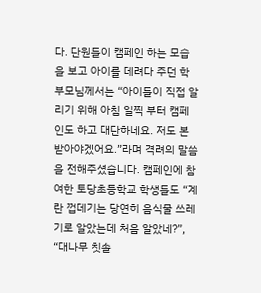다. 단원들이 캠페인 하는 모습을 보고 아이를 데려다 주던 학부모님께서는 “아이들이 직접 알리기 위해 아침 일찍 부터 캠페인도 하고 대단하네요. 저도 본받아야겠어요.”라며 격려의 말씀을 전해주셨습니다. 캠페인에 참여한 토당초등학교 학생들도 “계란 껍데기는 당연히 음식물 쓰레기로 알았는데 처음 알았네?”, “대나무 칫솔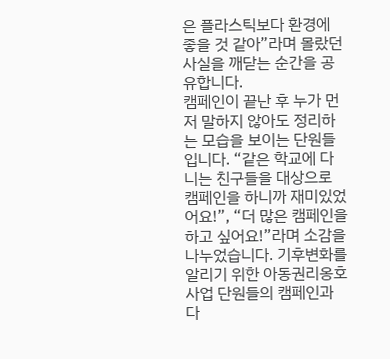은 플라스틱보다 환경에 좋을 것 같아”라며 몰랐던 사실을 깨닫는 순간을 공유합니다.
캠페인이 끝난 후 누가 먼저 말하지 않아도 정리하는 모습을 보이는 단원들입니다. “같은 학교에 다니는 친구들을 대상으로 캠페인을 하니까 재미있었어요!”, “더 많은 캠페인을 하고 싶어요!”라며 소감을 나누었습니다. 기후변화를 알리기 위한 아동권리옹호사업 단원들의 캠페인과 다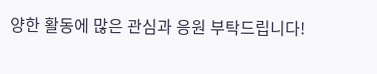양한 활동에 많은 관심과 응원 부탁드립니다!